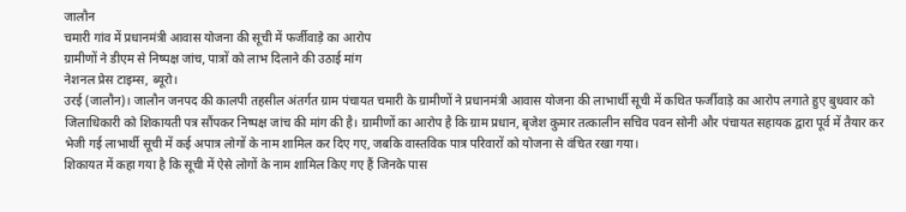जालौन
चमारी गांव में प्रधानमंत्री आवास योजना की सूची में फर्जीवाड़े का आरोप
ग्रामीणों ने डीएम से निष्पक्ष जांच, पात्रों को लाभ दिलाने की उठाई मांग
नेशनल प्रेस टाइम्स, ब्यूरो।
उरई (जालौन)। जालौन जनपद की कालपी तहसील अंतर्गत ग्राम पंचायत चमारी के ग्रामीणों ने प्रधानमंत्री आवास योजना की लाभार्थी सूची में कथित फर्जीवाड़े का आरोप लगाते हुए बुधवार को जिलाधिकारी को शिकायती पत्र सौंपकर निष्पक्ष जांच की मांग की है। ग्रामीणों का आरोप है कि ग्राम प्रधान, बृजेश कुमार तत्कालीन सचिव पवन सोनी और पंचायत सहायक द्वारा पूर्व में तैयार कर भेजी गई लाभार्थी सूची में कई अपात्र लोगों के नाम शामिल कर दिए गए, जबकि वास्तविक पात्र परिवारों को योजना से वंचित रखा गया।
शिकायत में कहा गया है कि सूची में ऐसे लोगों के नाम शामिल किए गए हैं जिनके पास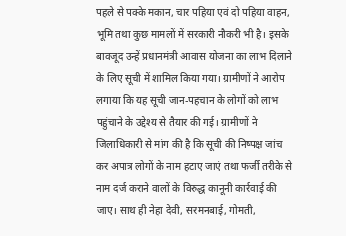पहले से पक्के मकान, चार पहिया एवं दो पहिया वाहन, भूमि तथा कुछ मामलों में सरकारी नौकरी भी है। इसके बावजूद उन्हें प्रधानमंत्री आवास योजना का लाभ दिलाने के लिए सूची में शामिल किया गया। ग्रामीणों ने आरोप लगाया कि यह सूची जान-पहचान के लोगों को लाभ पहुंचाने के उद्देश्य से तैयार की गई। ग्रामीणों ने जिलाधिकारी से मांग की है कि सूची की निष्पक्ष जांच कर अपात्र लोगों के नाम हटाए जाएं तथा फर्जी तरीके से नाम दर्ज कराने वालों के विरुद्ध कानूनी कार्रवाई की जाए। साथ ही नेहा देवी, सरमनबाई, गोमती,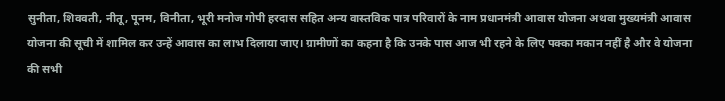सुनीता, शिववती, नीतू, पूनम, विनीता, भूरी मनोज गोपी हरदास सहित अन्य वास्तविक पात्र परिवारों के नाम प्रधानमंत्री आवास योजना अथवा मुख्यमंत्री आवास योजना की सूची में शामिल कर उन्हें आवास का लाभ दिलाया जाए। ग्रामीणों का कहना है कि उनके पास आज भी रहने के लिए पक्का मकान नहीं है और वे योजना की सभी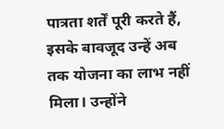पात्रता शर्तें पूरी करते हैं, इसके बावजूद उन्हें अब तक योजना का लाभ नहीं मिला। उन्होंने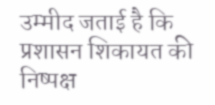उम्मीद जताई है कि प्रशासन शिकायत की निष्पक्ष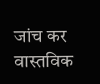जांच कर वास्तविक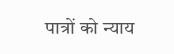पात्रों को न्याय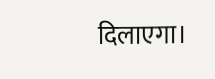दिलाएगा।